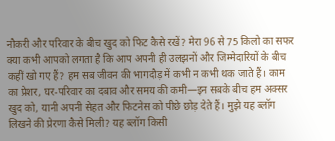नौकरी और परिवार के बीच खुद को फिट कैसे रखें? मेरा 96 से 75 किलो का सफर
क्या कभी आपको लगता है कि आप अपनी ही उलझनों और जिम्मेदारियों के बीच कहीं खो गए हैं? हम सब जीवन की भागदौड़ में कभी न कभी थक जाते हैं। काम का प्रेशर, घर-परिवार का दबाव और समय की कमी—इन सबके बीच हम अक्सर खुद को, यानी अपनी सेहत और फिटनेस को पीछे छोड़ देते हैं। मुझे यह ब्लॉग लिखने की प्रेरणा कैसे मिली? यह ब्लॉग किसी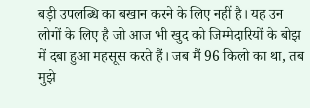बड़ी उपलब्धि का बखान करने के लिए नहीं है। यह उन लोगों के लिए है जो आज भी खुद को जिम्मेदारियों के बोझ में दबा हुआ महसूस करते हैं। जब मैं 96 किलो का था, तब मुझे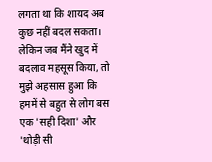लगता था कि शायद अब कुछ नहीं बदल सकता। लेकिन जब मैंने खुद में बदलाव महसूस किया, तो मुझे अहसास हुआ कि हममें से बहुत से लोग बस एक 'सही दिशा' और 'थोड़ी सी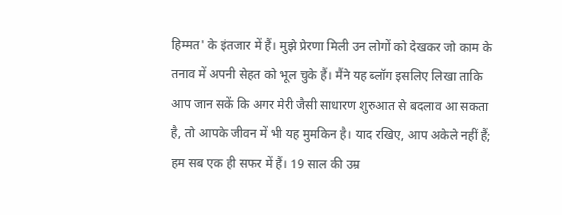हिम्मत' के इंतजार में हैं। मुझे प्रेरणा मिली उन लोगों को देखकर जो काम के तनाव में अपनी सेहत को भूल चुके हैं। मैंने यह ब्लॉग इसलिए लिखा ताकि आप जान सकें कि अगर मेरी जैसी साधारण शुरुआत से बदलाव आ सकता है, तो आपके जीवन में भी यह मुमकिन है। याद रखिए, आप अकेले नहीं हैं; हम सब एक ही सफर में हैं। 19 साल की उम्र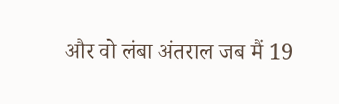और वो लंबा अंतराल जब मैं 19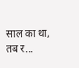साल का था, तब र...